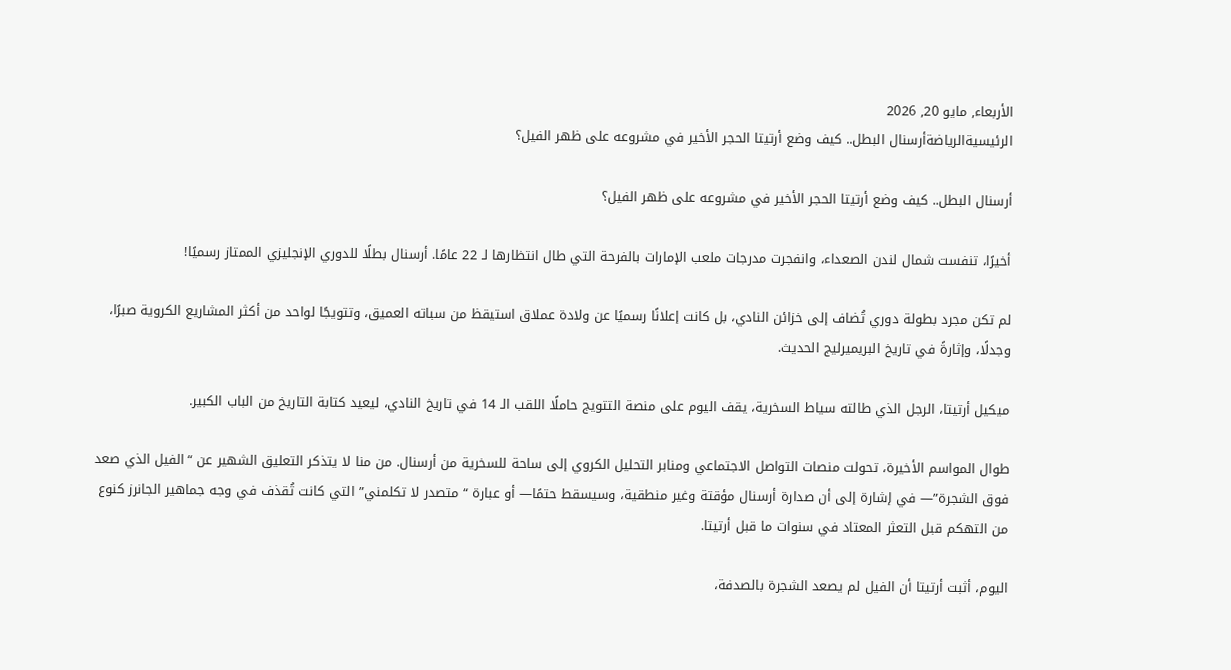الأربعاء, مايو 20, 2026
الرئيسيةالرياضةأرسنال البطل.. كيف وضع أرتيتا الحجر الأخير في مشروعه على ظهر الفيل؟

أرسنال البطل.. كيف وضع أرتيتا الحجر الأخير في مشروعه على ظهر الفيل؟

أخيرًا، تنفست شمال لندن الصعداء، وانفجرت مدرجات ملعب الإمارات بالفرحة التي طال انتظارها لـ 22 عامًا. أرسنال بطلًا للدوري الإنجليزي الممتاز رسميًا!

لم تكن مجرد بطولة دوري تُضاف إلى خزائن النادي، بل كانت إعلانًا رسميًا عن ولادة عملاق استيقظ من سباته العميق، وتتويجًا لواحد من أكثر المشاريع الكروية صبرًا، وجدلًا، وإثارةً في تاريخ البريميرليج الحديث.

ميكيل أرتيتا، الرجل الذي طالته سياط السخرية، يقف اليوم على منصة التتويج حاملًا اللقب الـ 14 في تاريخ النادي، ليعيد كتابة التاريخ من الباب الكبير.

طوال المواسم الأخيرة، تحولت منصات التواصل الاجتماعي ومنابر التحليل الكروي إلى ساحة للسخرية من أرسنال. من منا لا يتذكر التعليق الشهير عن “الفيل الذي صعد فوق الشجرة”— في إشارة إلى أن صدارة أرسنال مؤقتة وغير منطقية، وسيسقط حتمًا— أو عبارة “متصدر لا تكلمني” التي كانت تُقذف في وجه جماهير الجانرز كنوع من التهكم قبل التعثر المعتاد في سنوات ما قبل أرتيتا.

اليوم، أثبت أرتيتا أن الفيل لم يصعد الشجرة بالصدفة،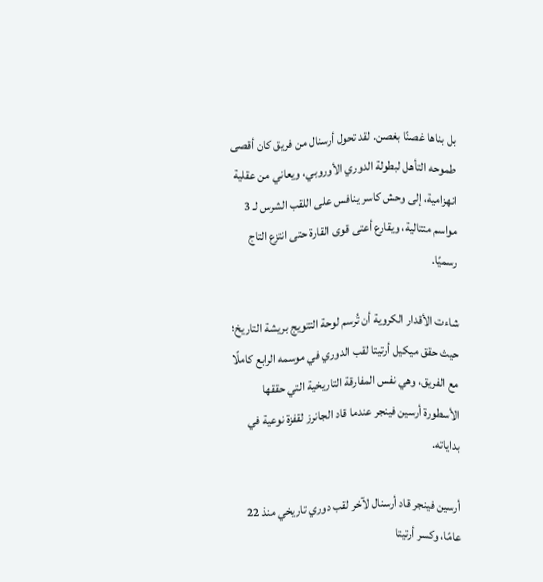بل بناها غصنًا بغصن. لقد تحول أرسنال من فريق كان أقصى طموحه التأهل لبطولة الدوري الأوروبي، ويعاني من عقلية انهزامية، إلى وحش كاسر ينافس على اللقب الشرس لـ 3 مواسم متتالية، ويقارع أعتى قوى القارة حتى انتزع التاج رسميًا.

شاءت الأقدار الكروية أن تُرسم لوحة التتويج بريشة التاريخ؛ حيث حقق ميكيل أرتيتا لقب الدوري في موسمه الرابع كاملًا مع الفريق، وهي نفس المفارقة التاريخية التي حققها الأسطورة أرسين فينجر عندما قاد الجانرز لقفزة نوعية في بداياته.

أرسين فينجر قاد أرسنال لآخر لقب دوري تاريخي منذ 22 عامًا، وكسر أرتيتا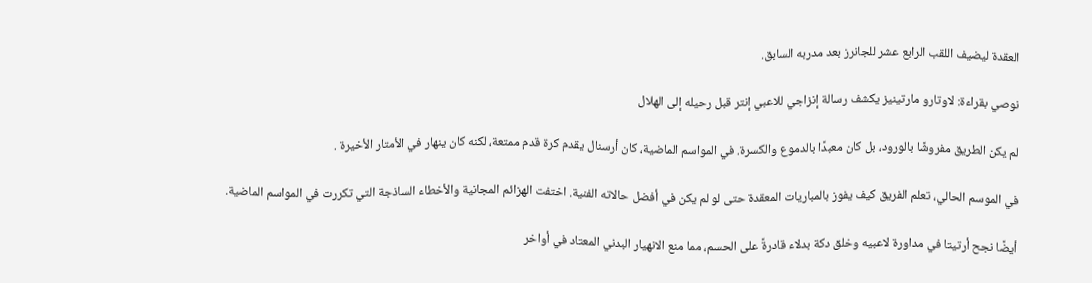العقدة ليضيف اللقب الرابع عشر للجانرز بعد مدربه السابق.

نوصي بقراءة: لاوتارو مارتينيز يكشف رسالة إنزاجي للاعبي إنتر قبل رحيله إلى الهلال

لم يكن الطريق مفروشًا بالورود، بل كان معبدًا بالدموع والكسرة. في المواسم الماضية، كان أرسنال يقدم كرة قدم ممتعة، لكنه كان ينهار في الأمتار الأخيرة .

في الموسم الحالي، تعلم الفريق كيف يفوز بالمباريات المعقدة حتى لو لم يكن في أفضل حالاته الفنية. اختفت الهزائم المجانية والأخطاء الساذجة التي تكررت في المواسم الماضية.

أيضًا نجح أرتيتا في مداورة لاعبيه وخلق دكة بدلاء قادرةً على الحسم، مما منع الانهيار البدني المعتاد في أواخر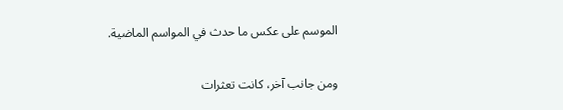الموسم على عكس ما حدث في المواسم الماضية.

ومن جانب آخر، كانت تعثرات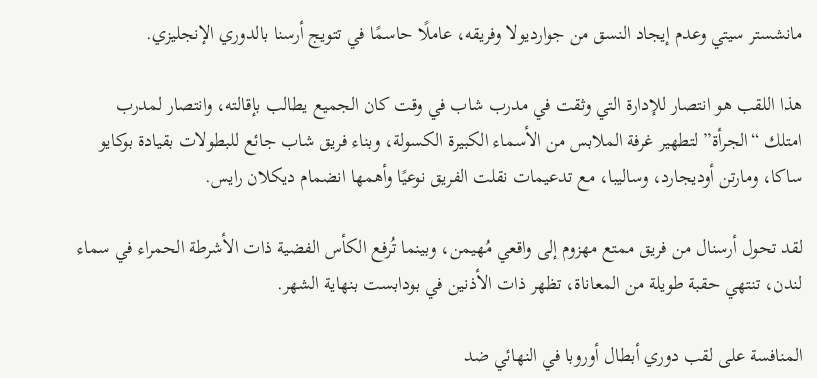مانشستر سيتي وعدم إيجاد النسق من جوارديولا وفريقه، عاملًا حاسمًا في تتويج أرسنا بالدوري الإنجليزي.

هذا اللقب هو انتصار للإدارة التي وثقت في مدرب شاب في وقت كان الجميع يطالب بإقالته، وانتصار لمدرب امتلك “الجرأة” لتطهير غرفة الملابس من الأسماء الكبيرة الكسولة، وبناء فريق شاب جائع للبطولات بقيادة بوكايو ساكا، ومارتن أوديجارد، وساليبا، مع تدعيمات نقلت الفريق نوعيًا وأهمها انضمام ديكلان رايس.

لقد تحول أرسنال من فريق ممتع مهزوم إلى واقعي مُهيمن، وبينما تُرفع الكأس الفضية ذات الأشرطة الحمراء في سماء لندن، تنتهي حقبة طويلة من المعاناة، تظهر ذات الأذنين في بودابست بنهاية الشهر.

المنافسة على لقب دوري أبطال أوروبا في النهائي ضد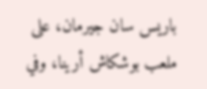باريس سان جيرمان، على ملعب بوشكاش أرينا، وفي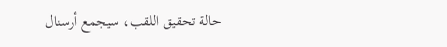حالة تحقيق اللقب، سيجمع أرسنال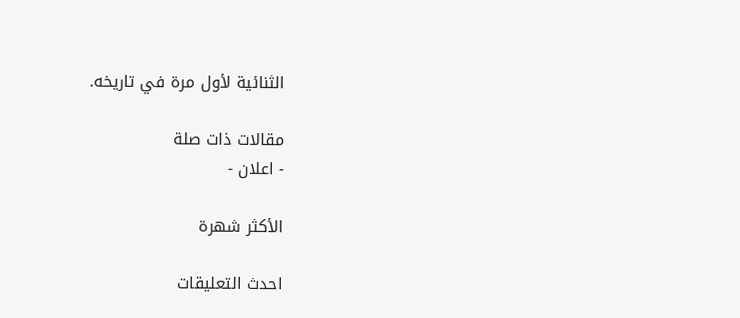الثنائية لأول مرة في تاريخه.

مقالات ذات صلة
- اعلان -

الأكثر شهرة

احدث التعليقات